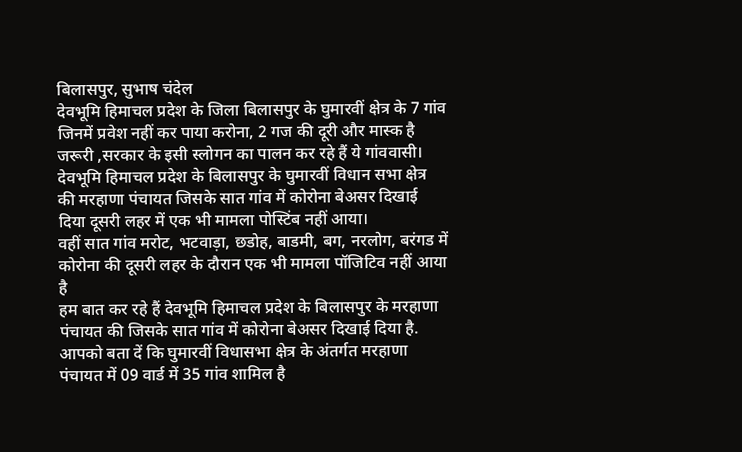बिलासपुर, सुभाष चंदेल
देवभूमि हिमाचल प्रदेश के जिला बिलासपुर के घुमारवीं क्षेत्र के 7 गांव जिनमें प्रवेश नहीं कर पाया करोना, 2 गज की दूरी और मास्क है जरूरी ,सरकार के इसी स्लोगन का पालन कर रहे हैं ये गांववासी।
देवभूमि हिमाचल प्रदेश के बिलासपुर के घुमारवीं विधान सभा क्षेत्र की मरहाणा पंचायत जिसके सात गांव में कोरोना बेअसर दिखाई दिया दूसरी लहर में एक भी मामला पोस्टिंब नहीं आया।
वहीं सात गांव मरोट, भटवाड़ा, छडोह, बाडमी, बग, नरलोग, बरंगड में कोरोना की दूसरी लहर के दौरान एक भी मामला पॉजिटिव नहीं आया है
हम बात कर रहे हैं देवभूमि हिमाचल प्रदेश के बिलासपुर के मरहाणा पंचायत की जिसके सात गांव में कोरोना बेअसर दिखाई दिया है. आपको बता दें कि घुमारवीं विधासभा क्षेत्र के अंतर्गत मरहाणा पंचायत में 09 वार्ड में 35 गांव शामिल है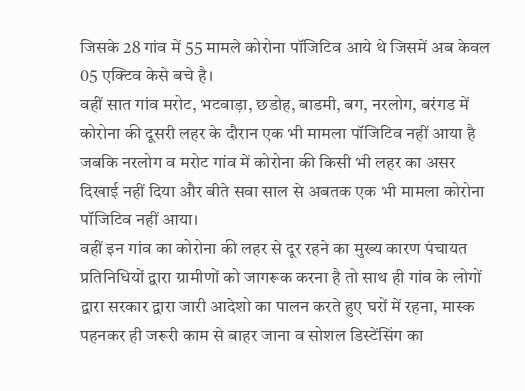जिसके 28 गांव में 55 मामले कोरोना पॉजिटिव आये थे जिसमें अब केवल 05 एक्टिव केसे बचे है।
वहीं सात गांव मरोट, भटवाड़ा, छडोह, बाडमी, बग, नरलोग, बरंगड में कोरोना की दूसरी लहर के दौरान एक भी मामला पॉजिटिव नहीं आया है जबकि नरलोग व मरोट गांव में कोरोना की किसी भी लहर का असर दिखाई नहीं दिया और बीते सवा साल से अबतक एक भी मामला कोरोना पॉजिटिव नहीं आया।
वहीं इन गांव का कोरोना की लहर से दूर रहने का मुख्य कारण पंचायत प्रतिनिधियों द्वारा ग्रामीणों को जागरूक करना है तो साथ ही गांव के लोगों द्वारा सरकार द्वारा जारी आदेशो का पालन करते हुए घरों में रहना, मास्क पहनकर ही जरूरी काम से बाहर जाना व सोशल डिस्टेंसिंग का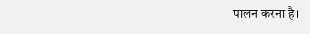पालन करना है।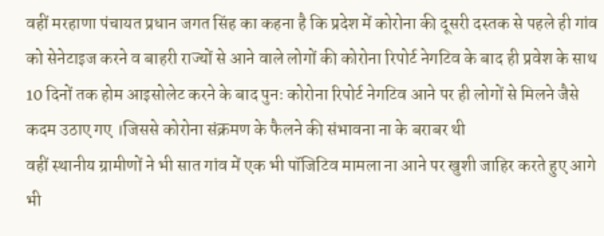वहीं मरहाणा पंचायत प्रधान जगत सिंह का कहना है कि प्रदेश में कोरोना की दूसरी दस्तक से पहले ही गांव को सेनेटाइज करने व बाहरी राज्यों से आने वाले लोगों की कोरोना रिपोर्ट नेगटिव के बाद ही प्रवेश के साथ 10 दिनों तक होम आइसोलेट करने के बाद पुनः कोरोना रिपोर्ट नेगटिव आने पर ही लोगों से मिलने जैसे कदम उठाए गए ।जिससे कोरोना संक्रमण के फैलने की संभावना ना के बराबर थी
वहीं स्थानीय ग्रामीणों ने भी सात गांव में एक भी पॉजिटिव मामला ना आने पर खुशी जाहिर करते हुए आगे भी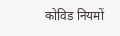कोविड नियमों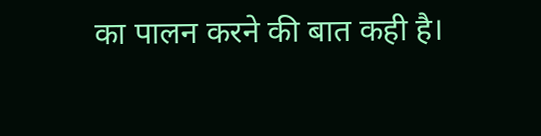का पालन करने की बात कही है।